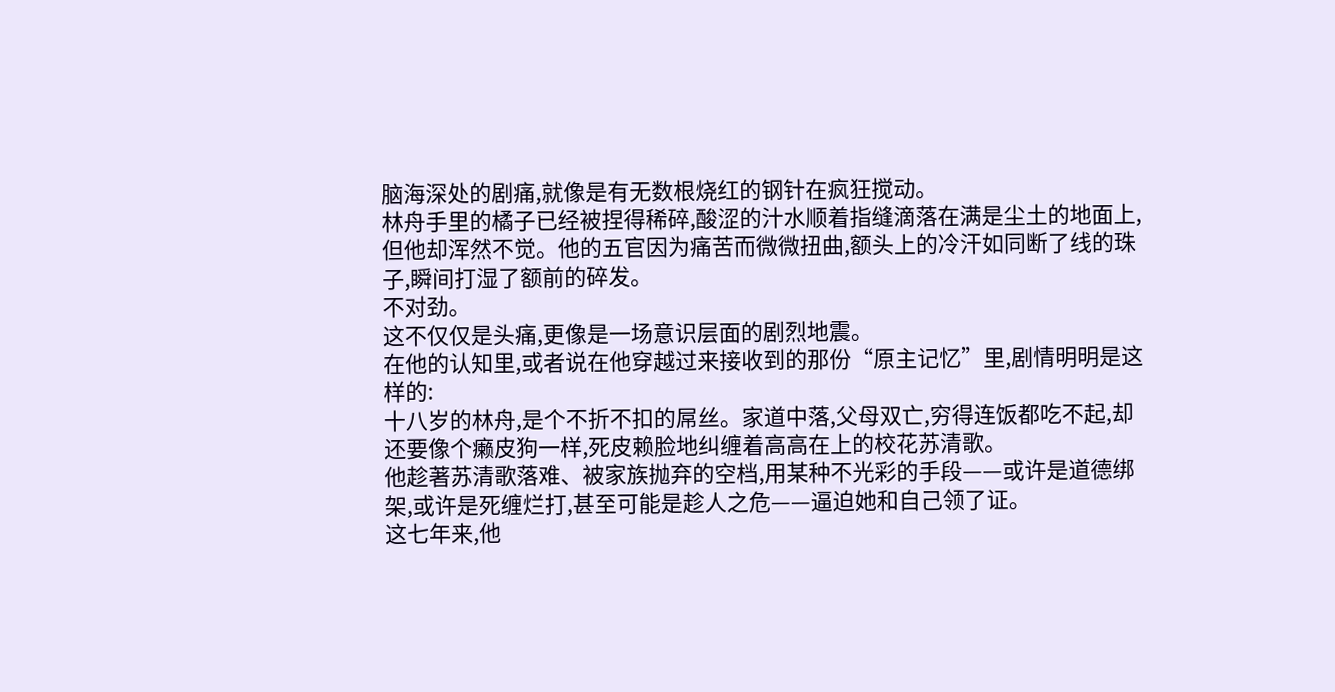脑海深处的剧痛,就像是有无数根烧红的钢针在疯狂搅动。
林舟手里的橘子已经被捏得稀碎,酸涩的汁水顺着指缝滴落在满是尘土的地面上,但他却浑然不觉。他的五官因为痛苦而微微扭曲,额头上的冷汗如同断了线的珠子,瞬间打湿了额前的碎发。
不对劲。
这不仅仅是头痛,更像是一场意识层面的剧烈地震。
在他的认知里,或者说在他穿越过来接收到的那份“原主记忆”里,剧情明明是这样的:
十八岁的林舟,是个不折不扣的屌丝。家道中落,父母双亡,穷得连饭都吃不起,却还要像个癞皮狗一样,死皮赖脸地纠缠着高高在上的校花苏清歌。
他趁著苏清歌落难、被家族抛弃的空档,用某种不光彩的手段——或许是道德绑架,或许是死缠烂打,甚至可能是趁人之危——逼迫她和自己领了证。
这七年来,他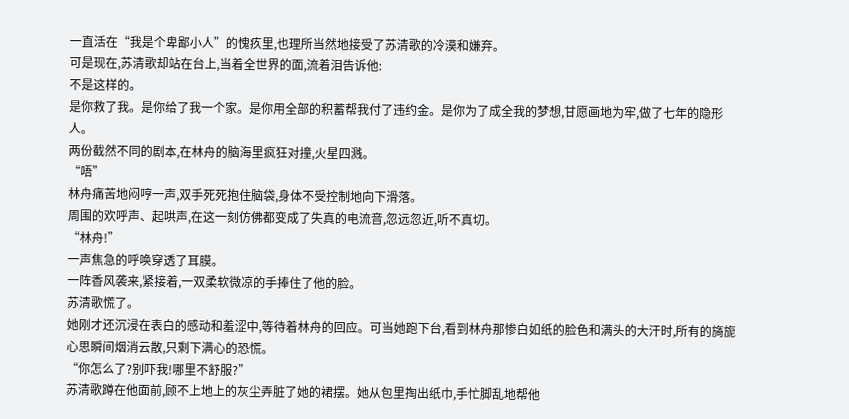一直活在“我是个卑鄙小人”的愧疚里,也理所当然地接受了苏清歌的冷漠和嫌弃。
可是现在,苏清歌却站在台上,当着全世界的面,流着泪告诉他:
不是这样的。
是你救了我。是你给了我一个家。是你用全部的积蓄帮我付了违约金。是你为了成全我的梦想,甘愿画地为牢,做了七年的隐形人。
两份截然不同的剧本,在林舟的脑海里疯狂对撞,火星四溅。
“唔”
林舟痛苦地闷哼一声,双手死死抱住脑袋,身体不受控制地向下滑落。
周围的欢呼声、起哄声,在这一刻仿佛都变成了失真的电流音,忽远忽近,听不真切。
“林舟!”
一声焦急的呼唤穿透了耳膜。
一阵香风袭来,紧接着,一双柔软微凉的手捧住了他的脸。
苏清歌慌了。
她刚才还沉浸在表白的感动和羞涩中,等待着林舟的回应。可当她跑下台,看到林舟那惨白如纸的脸色和满头的大汗时,所有的旖旎心思瞬间烟消云散,只剩下满心的恐慌。
“你怎么了?别吓我!哪里不舒服?”
苏清歌蹲在他面前,顾不上地上的灰尘弄脏了她的裙摆。她从包里掏出纸巾,手忙脚乱地帮他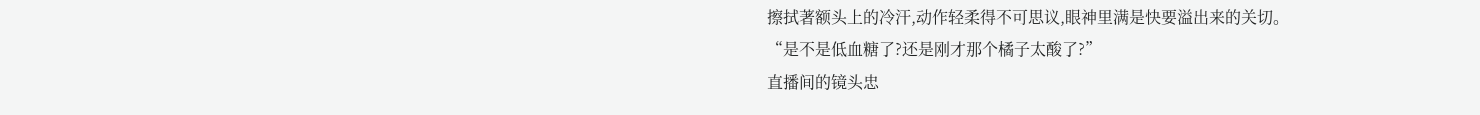擦拭著额头上的冷汗,动作轻柔得不可思议,眼神里满是快要溢出来的关切。
“是不是低血糖了?还是刚才那个橘子太酸了?”
直播间的镜头忠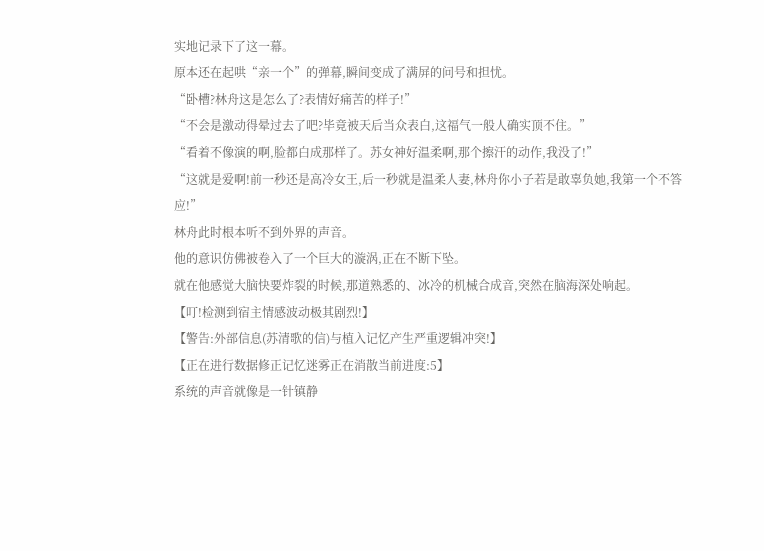实地记录下了这一幕。
原本还在起哄“亲一个”的弹幕,瞬间变成了满屏的问号和担忧。
“卧槽?林舟这是怎么了?表情好痛苦的样子!”
“不会是激动得晕过去了吧?毕竟被天后当众表白,这福气一般人确实顶不住。”
“看着不像演的啊,脸都白成那样了。苏女神好温柔啊,那个擦汗的动作,我没了!”
“这就是爱啊!前一秒还是高冷女王,后一秒就是温柔人妻,林舟你小子若是敢辜负她,我第一个不答应!”
林舟此时根本听不到外界的声音。
他的意识仿佛被卷入了一个巨大的漩涡,正在不断下坠。
就在他感觉大脑快要炸裂的时候,那道熟悉的、冰冷的机械合成音,突然在脑海深处响起。
【叮!检测到宿主情感波动极其剧烈!】
【警告:外部信息(苏清歌的信)与植入记忆产生严重逻辑冲突!】
【正在进行数据修正记忆迷雾正在消散当前进度:5】
系统的声音就像是一针镇静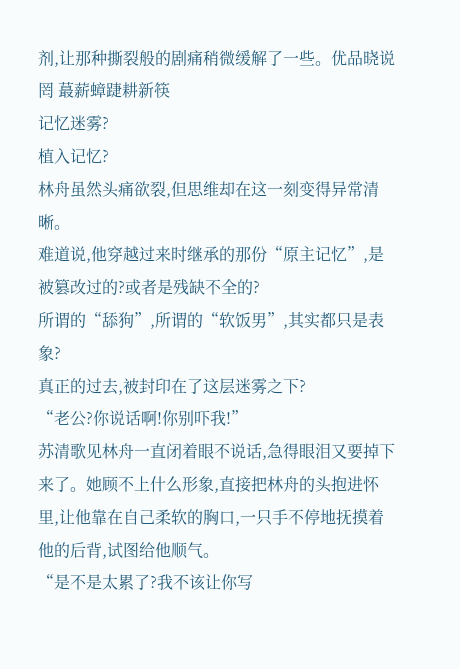剂,让那种撕裂般的剧痛稍微缓解了一些。优品晓说罔 蕞薪蟑踕耕新筷
记忆迷雾?
植入记忆?
林舟虽然头痛欲裂,但思维却在这一刻变得异常清晰。
难道说,他穿越过来时继承的那份“原主记忆”,是被篡改过的?或者是残缺不全的?
所谓的“舔狗”,所谓的“软饭男”,其实都只是表象?
真正的过去,被封印在了这层迷雾之下?
“老公?你说话啊!你别吓我!”
苏清歌见林舟一直闭着眼不说话,急得眼泪又要掉下来了。她顾不上什么形象,直接把林舟的头抱进怀里,让他靠在自己柔软的胸口,一只手不停地抚摸着他的后背,试图给他顺气。
“是不是太累了?我不该让你写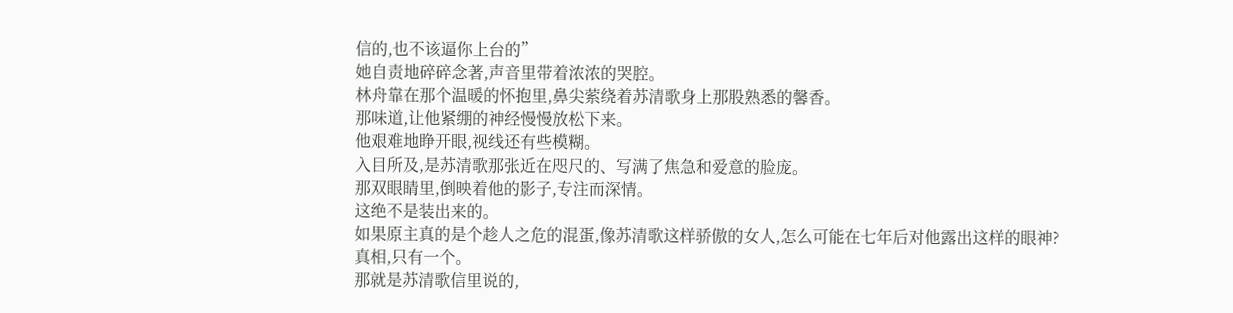信的,也不该逼你上台的”
她自责地碎碎念著,声音里带着浓浓的哭腔。
林舟靠在那个温暖的怀抱里,鼻尖萦绕着苏清歌身上那股熟悉的馨香。
那味道,让他紧绷的神经慢慢放松下来。
他艰难地睁开眼,视线还有些模糊。
入目所及,是苏清歌那张近在咫尺的、写满了焦急和爱意的脸庞。
那双眼睛里,倒映着他的影子,专注而深情。
这绝不是装出来的。
如果原主真的是个趁人之危的混蛋,像苏清歌这样骄傲的女人,怎么可能在七年后对他露出这样的眼神?
真相,只有一个。
那就是苏清歌信里说的,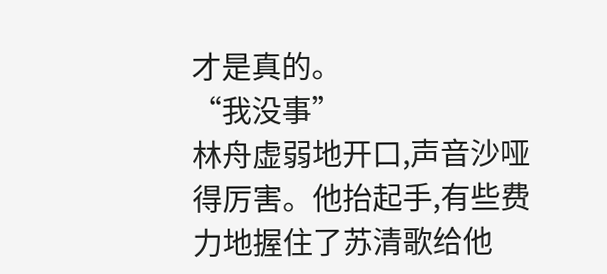才是真的。
“我没事”
林舟虚弱地开口,声音沙哑得厉害。他抬起手,有些费力地握住了苏清歌给他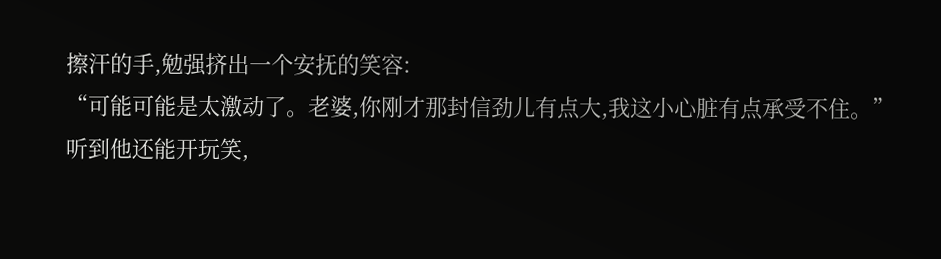擦汗的手,勉强挤出一个安抚的笑容:
“可能可能是太激动了。老婆,你刚才那封信劲儿有点大,我这小心脏有点承受不住。”
听到他还能开玩笑,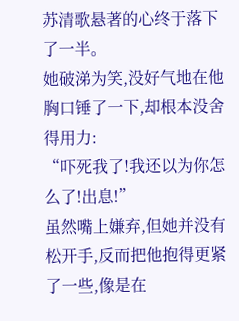苏清歌悬著的心终于落下了一半。
她破涕为笑,没好气地在他胸口锤了一下,却根本没舍得用力:
“吓死我了!我还以为你怎么了!出息!”
虽然嘴上嫌弃,但她并没有松开手,反而把他抱得更紧了一些,像是在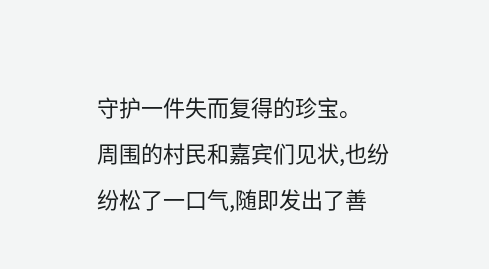守护一件失而复得的珍宝。
周围的村民和嘉宾们见状,也纷纷松了一口气,随即发出了善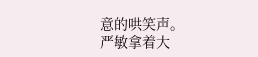意的哄笑声。
严敏拿着大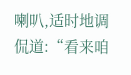喇叭,适时地调侃道:“看来咱